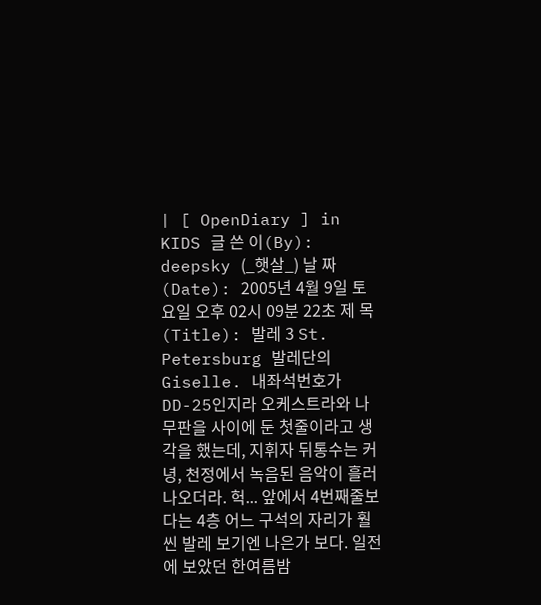| [ OpenDiary ] in KIDS 글 쓴 이(By): deepsky (_햇살_) 날 짜 (Date): 2005년 4월 9일 토요일 오후 02시 09분 22초 제 목(Title): 발레 3 St. Petersburg 발레단의 Giselle. 내좌석번호가 DD-25인지라 오케스트라와 나무판을 사이에 둔 첫줄이라고 생각을 했는데, 지휘자 뒤통수는 커녕, 천정에서 녹음된 음악이 흘러나오더라. 헉... 앞에서 4번째줄보다는 4층 어느 구석의 자리가 훨씬 발레 보기엔 나은가 보다. 일전에 보았던 한여름밤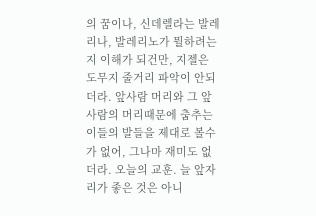의 꿈이나, 신데렐라는 발레리나, 발레리노가 뭘하려는지 이해가 되건만, 지젤은 도무지 줄거리 파악이 안되더라. 앞사람 머리와 그 앞사람의 머리때문에 춤추는 이들의 발들을 제대로 볼수가 없어, 그나마 재미도 없더라. 오늘의 교훈. 늘 앞자리가 좋은 것은 아니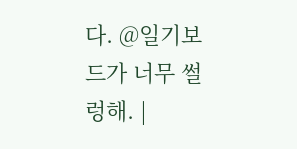다. @일기보드가 너무 썰렁해. |